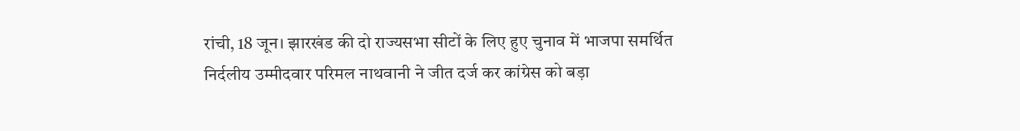रांची, 18 जून। झारखंड की दो राज्यसभा सीटों के लिए हुए चुनाव में भाजपा समर्थित निर्दलीय उम्मीदवार परिमल नाथवानी ने जीत दर्ज कर कांग्रेस को बड़ा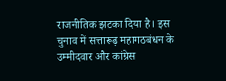राजनीतिक झटका दिया है। इस चुनाव में सत्तारूढ़ महागठबंधन के उम्मीदवार और कांग्रेस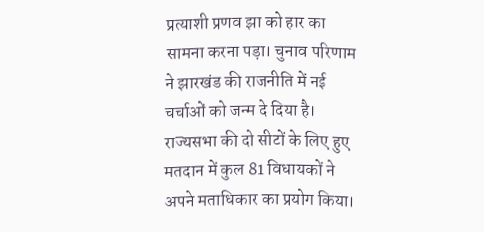प्रत्याशी प्रणव झा को हार का सामना करना पड़ा। चुनाव परिणाम ने झारखंड की राजनीति में नई चर्चाओं को जन्म दे दिया है।
राज्यसभा की दो सीटों के लिए हुए मतदान में कुल 81 विधायकों ने अपने मताधिकार का प्रयोग किया।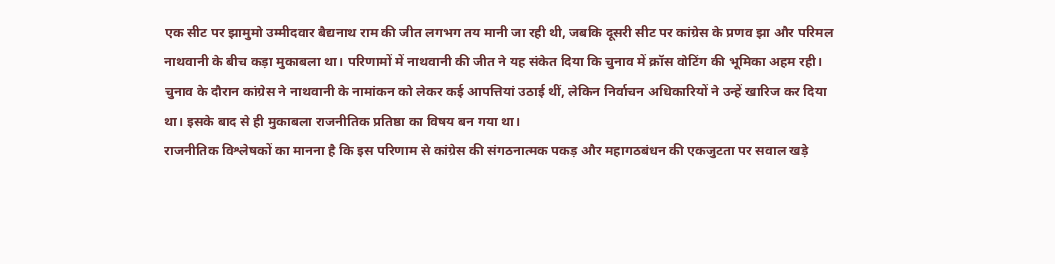एक सीट पर झामुमो उम्मीदवार बैद्यनाथ राम की जीत लगभग तय मानी जा रही थी, जबकि दूसरी सीट पर कांग्रेस के प्रणव झा और परिमल नाथवानी के बीच कड़ा मुकाबला था। परिणामों में नाथवानी की जीत ने यह संकेत दिया कि चुनाव में क्रॉस वोटिंग की भूमिका अहम रही।
चुनाव के दौरान कांग्रेस ने नाथवानी के नामांकन को लेकर कई आपत्तियां उठाई थीं, लेकिन निर्वाचन अधिकारियों ने उन्हें खारिज कर दिया था। इसके बाद से ही मुकाबला राजनीतिक प्रतिष्ठा का विषय बन गया था।
राजनीतिक विश्लेषकों का मानना है कि इस परिणाम से कांग्रेस की संगठनात्मक पकड़ और महागठबंधन की एकजुटता पर सवाल खड़े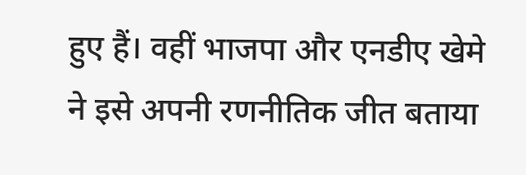हुए हैं। वहीं भाजपा और एनडीए खेमे ने इसे अपनी रणनीतिक जीत बताया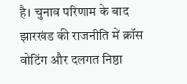है। चुनाव परिणाम के बाद झारखंड की राजनीति में क्रॉस वोटिंग और दलगत निष्ठा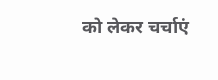को लेकर चर्चाएं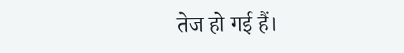तेज हो गई हैं।